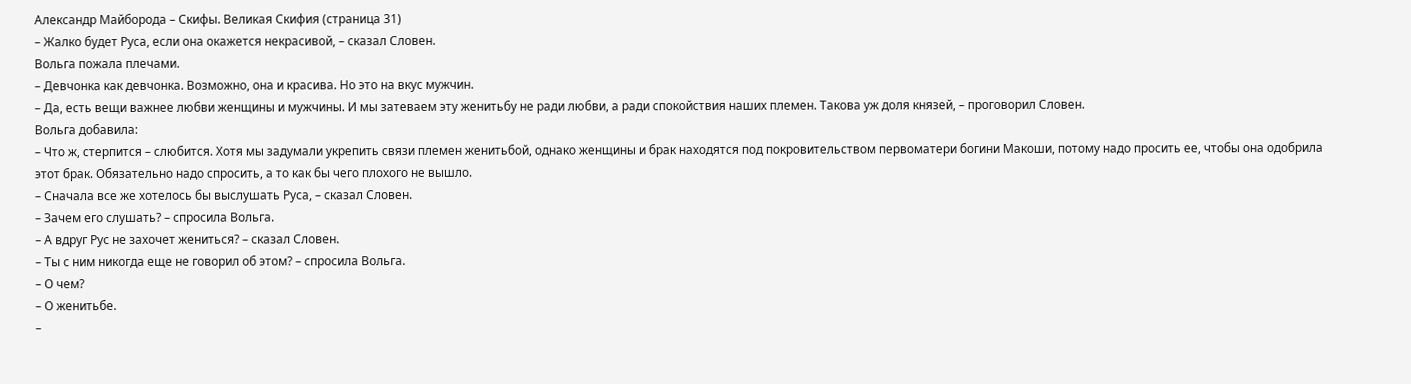Александр Майборода – Скифы. Великая Скифия (страница 31)
– Жалко будет Руса, если она окажется некрасивой, – сказал Словен.
Вольга пожала плечами.
– Девчонка как девчонка. Возможно, она и красива. Но это на вкус мужчин.
– Да, есть вещи важнее любви женщины и мужчины. И мы затеваем эту женитьбу не ради любви, а ради спокойствия наших племен. Такова уж доля князей, – проговорил Словен.
Вольга добавила:
– Что ж, стерпится – слюбится. Хотя мы задумали укрепить связи племен женитьбой, однако женщины и брак находятся под покровительством первоматери богини Макоши, потому надо просить ее, чтобы она одобрила этот брак. Обязательно надо спросить, а то как бы чего плохого не вышло.
– Сначала все же хотелось бы выслушать Руса, – сказал Словен.
– Зачем его слушать? – спросила Вольга.
– А вдруг Рус не захочет жениться? – сказал Словен.
– Ты с ним никогда еще не говорил об этом? – спросила Вольга.
– О чем?
– О женитьбе.
–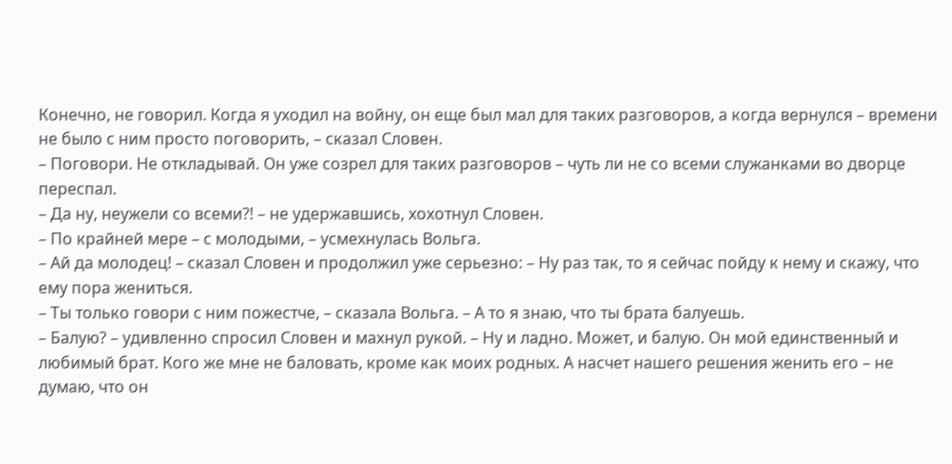Конечно, не говорил. Когда я уходил на войну, он еще был мал для таких разговоров, а когда вернулся – времени не было с ним просто поговорить, – сказал Словен.
– Поговори. Не откладывай. Он уже созрел для таких разговоров – чуть ли не со всеми служанками во дворце переспал.
– Да ну, неужели со всеми?! – не удержавшись, хохотнул Словен.
– По крайней мере – с молодыми, – усмехнулась Вольга.
– Ай да молодец! – сказал Словен и продолжил уже серьезно: – Ну раз так, то я сейчас пойду к нему и скажу, что ему пора жениться.
– Ты только говори с ним пожестче, – сказала Вольга. – А то я знаю, что ты брата балуешь.
– Балую? – удивленно спросил Словен и махнул рукой. – Ну и ладно. Может, и балую. Он мой единственный и любимый брат. Кого же мне не баловать, кроме как моих родных. А насчет нашего решения женить его – не думаю, что он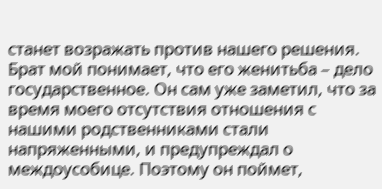станет возражать против нашего решения. Брат мой понимает, что его женитьба – дело государственное. Он сам уже заметил, что за время моего отсутствия отношения с нашими родственниками стали напряженными, и предупреждал о междоусобице. Поэтому он поймет,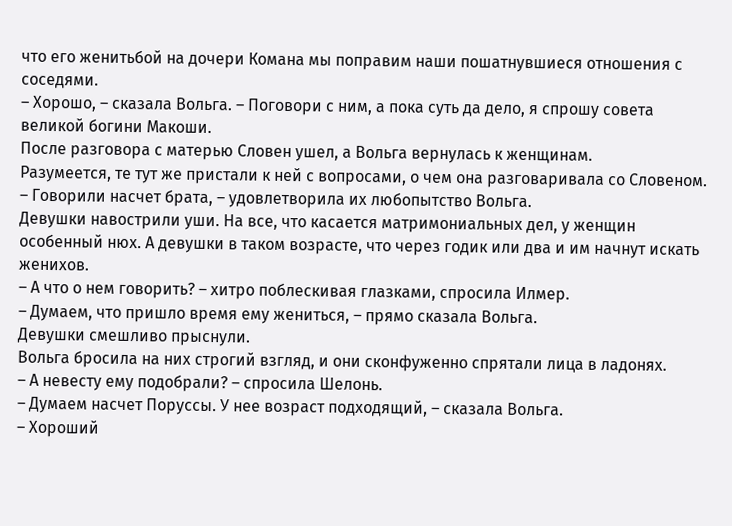что его женитьбой на дочери Комана мы поправим наши пошатнувшиеся отношения с соседями.
– Хорошо, – сказала Вольга. – Поговори с ним, а пока суть да дело, я спрошу совета великой богини Макоши.
После разговора с матерью Словен ушел, а Вольга вернулась к женщинам.
Разумеется, те тут же пристали к ней с вопросами, о чем она разговаривала со Словеном.
– Говорили насчет брата, – удовлетворила их любопытство Вольга.
Девушки навострили уши. На все, что касается матримониальных дел, у женщин особенный нюх. А девушки в таком возрасте, что через годик или два и им начнут искать женихов.
– А что о нем говорить? – хитро поблескивая глазками, спросила Илмер.
– Думаем, что пришло время ему жениться, – прямо сказала Вольга.
Девушки смешливо прыснули.
Вольга бросила на них строгий взгляд, и они сконфуженно спрятали лица в ладонях.
– А невесту ему подобрали? – спросила Шелонь.
– Думаем насчет Поруссы. У нее возраст подходящий, – сказала Вольга.
– Хороший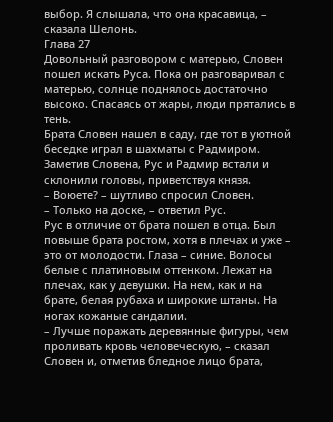выбор. Я слышала, что она красавица, – сказала Шелонь.
Глава 27
Довольный разговором с матерью, Словен пошел искать Руса. Пока он разговаривал с матерью, солнце поднялось достаточно высоко. Спасаясь от жары, люди прятались в тень.
Брата Словен нашел в саду, где тот в уютной беседке играл в шахматы с Радмиром.
Заметив Словена, Рус и Радмир встали и склонили головы, приветствуя князя.
– Воюете? – шутливо спросил Словен.
– Только на доске, – ответил Рус.
Рус в отличие от брата пошел в отца. Был повыше брата ростом, хотя в плечах и уже – это от молодости. Глаза – синие. Волосы белые с платиновым оттенком. Лежат на плечах, как у девушки. На нем, как и на брате, белая рубаха и широкие штаны. На ногах кожаные сандалии.
– Лучше поражать деревянные фигуры, чем проливать кровь человеческую, – сказал Словен и, отметив бледное лицо брата,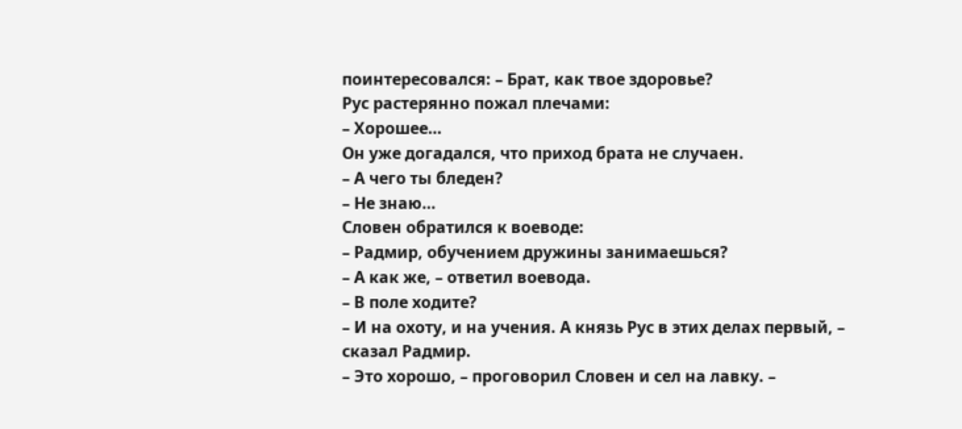поинтересовался: – Брат, как твое здоровье?
Рус растерянно пожал плечами:
– Хорошее…
Он уже догадался, что приход брата не случаен.
– А чего ты бледен?
– Не знаю…
Словен обратился к воеводе:
– Радмир, обучением дружины занимаешься?
– А как же, – ответил воевода.
– В поле ходите?
– И на охоту, и на учения. А князь Рус в этих делах первый, – сказал Радмир.
– Это хорошо, – проговорил Словен и сел на лавку. –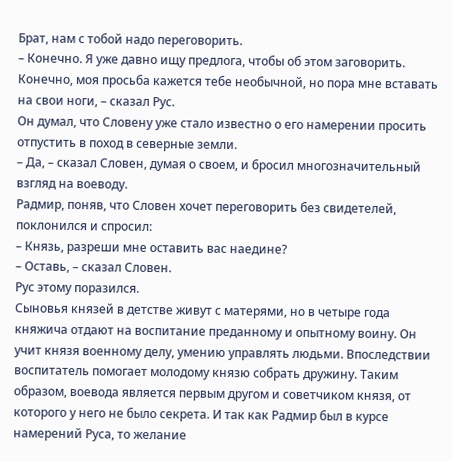Брат, нам с тобой надо переговорить.
– Конечно. Я уже давно ищу предлога, чтобы об этом заговорить. Конечно, моя просьба кажется тебе необычной, но пора мне вставать на свои ноги, – сказал Рус.
Он думал, что Словену уже стало известно о его намерении просить отпустить в поход в северные земли.
– Да, – сказал Словен, думая о своем, и бросил многозначительный взгляд на воеводу.
Радмир, поняв, что Словен хочет переговорить без свидетелей, поклонился и спросил:
– Князь, разреши мне оставить вас наедине?
– Оставь, – сказал Словен.
Рус этому поразился.
Сыновья князей в детстве живут с матерями, но в четыре года княжича отдают на воспитание преданному и опытному воину. Он учит князя военному делу, умению управлять людьми. Впоследствии воспитатель помогает молодому князю собрать дружину. Таким образом, воевода является первым другом и советчиком князя, от которого у него не было секрета. И так как Радмир был в курсе намерений Руса, то желание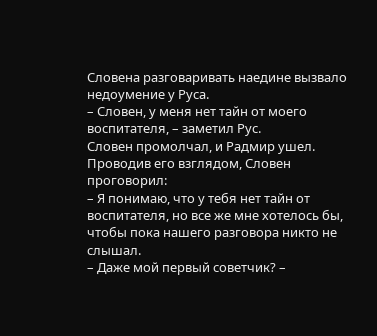Словена разговаривать наедине вызвало недоумение у Руса.
– Словен, у меня нет тайн от моего воспитателя, – заметил Рус.
Словен промолчал, и Радмир ушел.
Проводив его взглядом, Словен проговорил:
– Я понимаю, что у тебя нет тайн от воспитателя, но все же мне хотелось бы, чтобы пока нашего разговора никто не слышал.
– Даже мой первый советчик? –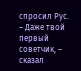спросил Рус.
– Даже твой первый советчик, – сказал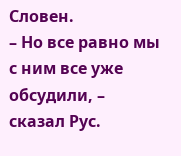Словен.
– Но все равно мы с ним все уже обсудили, – сказал Рус.